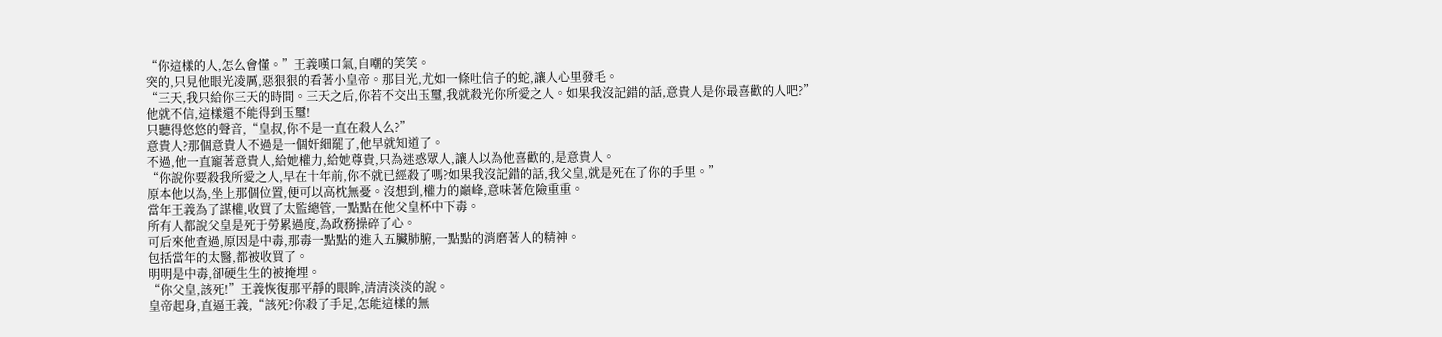“你這樣的人,怎么會懂。”王義嘆口氣,自嘲的笑笑。
突的,只見他眼光凌厲,惡狠狠的看著小皇帝。那目光,尤如一條吐信子的蛇,讓人心里發毛。
“三天,我只給你三天的時間。三天之后,你若不交出玉璽,我就殺光你所愛之人。如果我沒記錯的話,意貴人是你最喜歡的人吧?”
他就不信,這樣還不能得到玉璽!
只聽得悠悠的聲音,“皇叔,你不是一直在殺人么?”
意貴人?那個意貴人不過是一個奸細罷了,他早就知道了。
不過,他一直寵著意貴人,給她權力,給她尊貴,只為迷惑眾人,讓人以為他喜歡的,是意貴人。
“你說你要殺我所愛之人,早在十年前,你不就已經殺了嗎?如果我沒記錯的話,我父皇,就是死在了你的手里。”
原本他以為,坐上那個位置,便可以高枕無憂。沒想到,權力的巔峰,意味著危險重重。
當年王義為了謀權,收買了太監總管,一點點在他父皇杯中下毒。
所有人都說父皇是死于勞累過度,為政務操碎了心。
可后來他查過,原因是中毒,那毒一點點的進入五臟肺腑,一點點的消磨著人的精神。
包括當年的太醫,都被收買了。
明明是中毒,卻硬生生的被掩埋。
“你父皇,該死!”王義恢復那平靜的眼眸,清清淡淡的說。
皇帝起身,直逼王義,“該死?你殺了手足,怎能這樣的無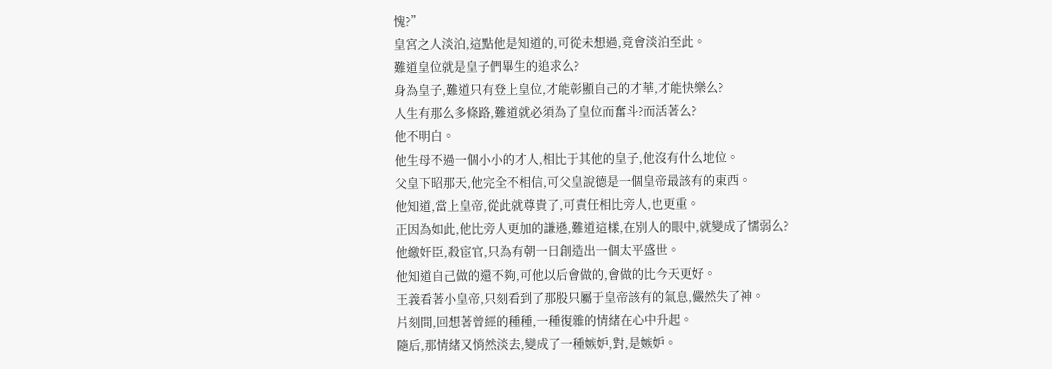愧?”
皇宮之人淡泊,這點他是知道的,可從未想過,竟會淡泊至此。
難道皇位就是皇子們畢生的追求么?
身為皇子,難道只有登上皇位,才能彰顯自己的才華,才能快樂么?
人生有那么多條路,難道就必須為了皇位而奮斗?而活著么?
他不明白。
他生母不過一個小小的才人,相比于其他的皇子,他沒有什么地位。
父皇下昭那天,他完全不相信,可父皇說德是一個皇帝最該有的東西。
他知道,當上皇帝,從此就尊貴了,可責任相比旁人,也更重。
正因為如此,他比旁人更加的謙遜,難道這樣,在別人的眼中,就變成了懦弱么?
他繳奸臣,殺宦官,只為有朝一日創造出一個太平盛世。
他知道自己做的還不夠,可他以后會做的,會做的比今天更好。
王義看著小皇帝,只刻看到了那股只屬于皇帝該有的氣息,儼然失了神。
片刻間,回想著曾經的種種,一種復雜的情緒在心中升起。
隨后,那情緒又悄然淡去,變成了一種嫉妒,對,是嫉妒。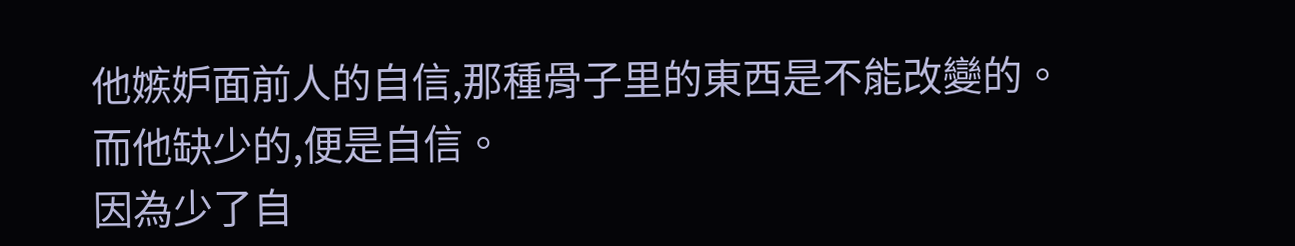他嫉妒面前人的自信,那種骨子里的東西是不能改變的。
而他缺少的,便是自信。
因為少了自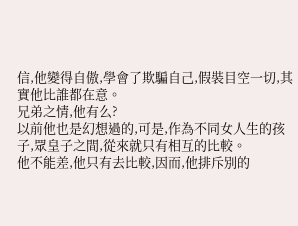信,他變得自傲,學會了欺騙自己,假裝目空一切,其實他比誰都在意。
兄弟之情,他有么?
以前他也是幻想過的,可是,作為不同女人生的孩子,眾皇子之間,從來就只有相互的比較。
他不能差,他只有去比較,因而,他排斥別的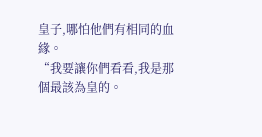皇子,哪怕他們有相同的血緣。
“我要讓你們看看,我是那個最該為皇的。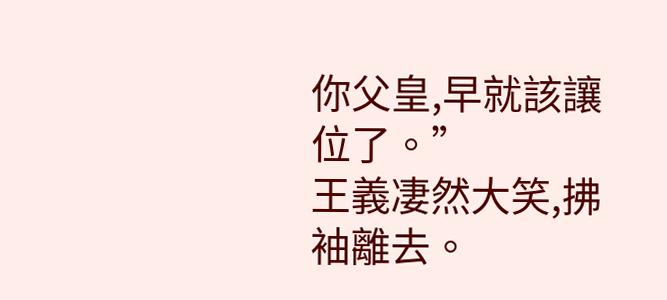你父皇,早就該讓位了。”
王義凄然大笑,拂袖離去。